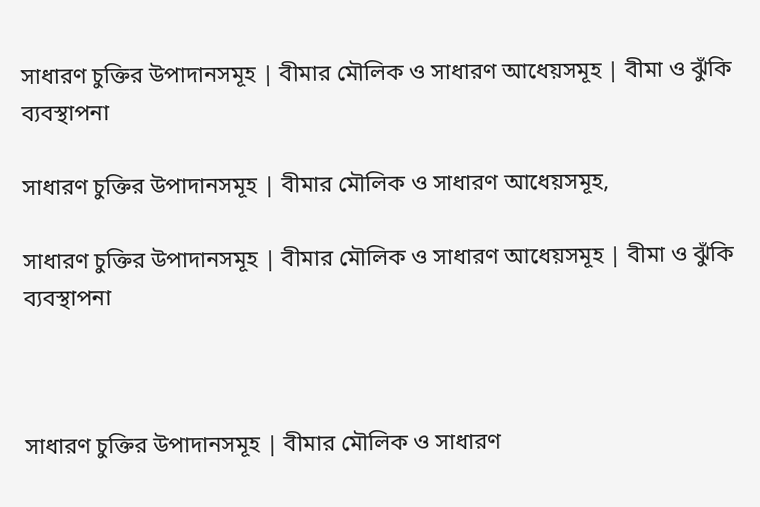সাধারণ চুক্তির উপাদানসমূহ | বীমার মৌলিক ও সাধারণ আধেয়সমূহ | বীমা ও ঝুঁকি ব্যবস্থাপনা

সাধারণ চুক্তির উপাদানসমূহ | বীমার মৌলিক ও সাধারণ আধেয়সমূহ,

সাধারণ চুক্তির উপাদানসমূহ | বীমার মৌলিক ও সাধারণ আধেয়সমূহ | বীমা ও ঝুঁকি ব্যবস্থাপনা



সাধারণ চুক্তির উপাদানসমূহ | বীমার মৌলিক ও সাধারণ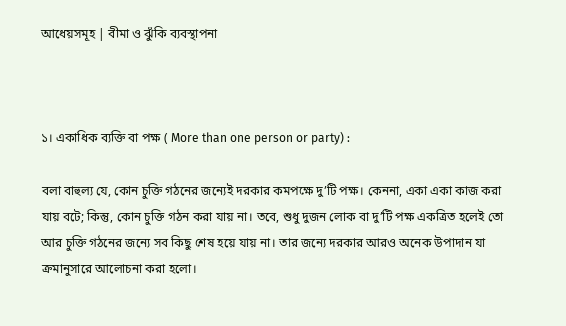আধেয়সমূহ | বীমা ও ঝুঁকি ব্যবস্থাপনা



১। একাধিক ব্যক্তি বা পক্ষ ( More than one person or party) :

বলা বাহুল্য যে, কোন চুক্তি গঠনের জন্যেই দরকার কমপক্ষে দু’টি পক্ষ। কেননা, একা একা কাজ করা যায় বটে; কিন্তু, কোন চুক্তি গঠন করা যায় না। তবে, শুধু দুজন লোক বা দু’টি পক্ষ একত্রিত হলেই তো আর চুক্তি গঠনের জন্যে সব কিছু শেষ হয়ে যায় না। তার জন্যে দরকার আরও অনেক উপাদান যা ক্রমানুসারে আলোচনা করা হলো।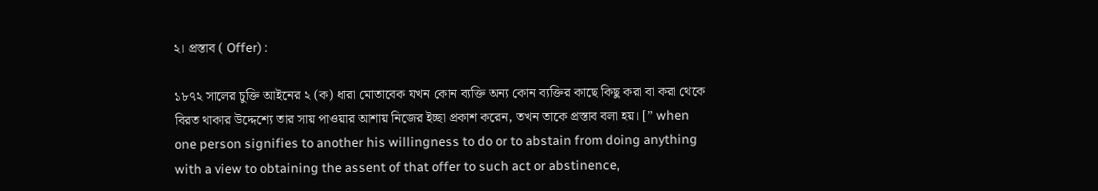২। প্রস্তাব ( Offer) :

১৮৭২ সালের চুক্তি আইনের ২ (ক) ধারা মোতাবেক যখন কোন ব্যক্তি অন্য কোন ব্যক্তির কাছে কিছু করা বা করা থেকে বিরত থাকার উদ্দেশ্যে তার সায় পাওয়ার আশায় নিজের ইচ্ছা প্রকাশ করেন, তখন তাকে প্রস্তাব বলা হয়। [” when one person signifies to another his willingness to do or to abstain from doing anything with a view to obtaining the assent of that offer to such act or abstinence,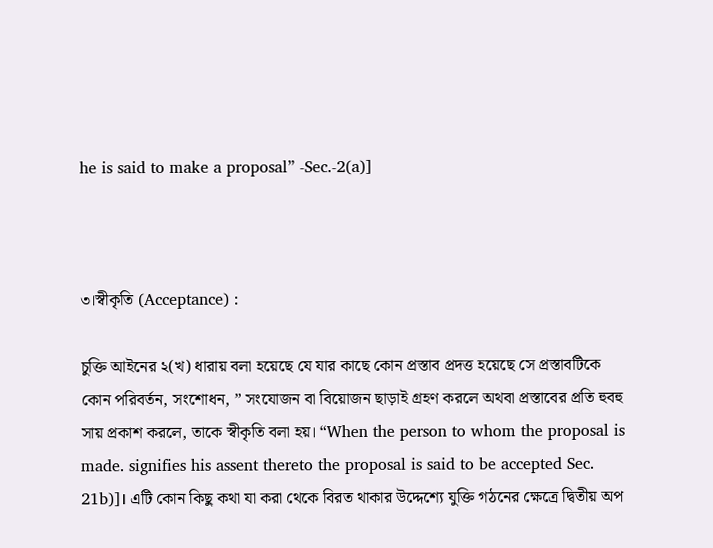he is said to make a proposal” -Sec.-2(a)]



৩।স্বীকৃতি (Acceptance) :

চুক্তি আইনের ২(খ) ধারায় বলা হয়েছে যে যার কাছে কোন প্রস্তাব প্রদত্ত হয়েছে সে প্রস্তাবটিকে কোন পরিবর্তন, সংশোধন, ” সংযোজন বা বিয়োজন ছাড়াই গ্রহণ করলে অথবা প্রস্তাবের প্রতি হুবহু সায় প্রকাশ করলে, তাকে স্বীকৃতি বলা হয়। “When the person to whom the proposal is made. signifies his assent thereto the proposal is said to be accepted Sec. 21b)]। এটি কোন কিছু কথা যা করা থেকে বিরত থাকার উদ্দেশ্যে যুক্তি গঠনের ক্ষেত্রে দ্বিতীয় অপ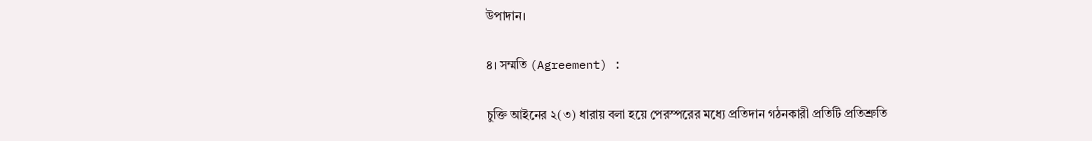উপাদান।

৪। সম্মতি (Agreement) :

চুক্তি আইনের ২(৩) ধারায় বলা হয়ে পেরস্পরের মধ্যে প্রতিদান গঠনকারী প্রতিটি প্রতিশ্রুতি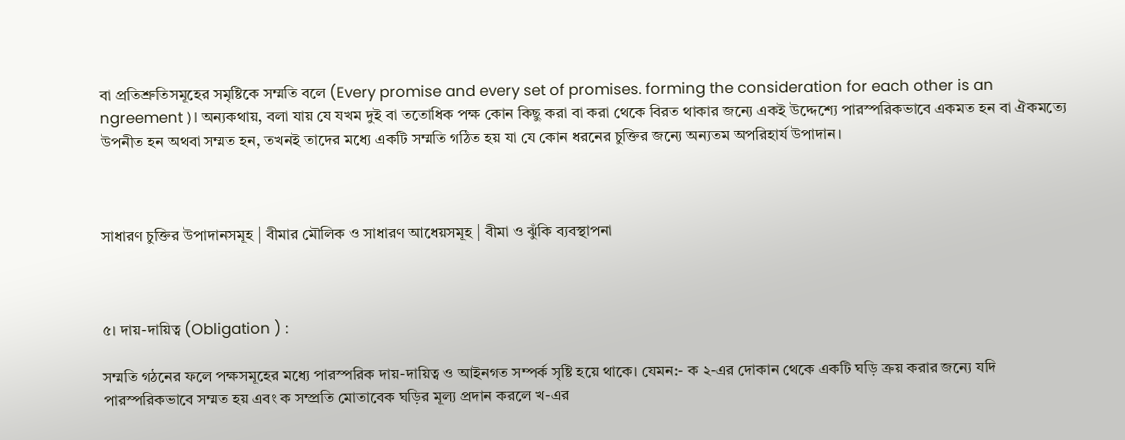বা প্রতিশ্রুতিসমূহের সমৃষ্টিকে সম্মতি বলে (Every promise and every set of promises. forming the consideration for each other is an ngreement )। অন্যকথায়, বলা যায় যে যখম দুই বা ততোধিক পক্ষ কোন কিছু করা বা করা থেকে বিরত থাকার জন্যে একই উদ্দেশ্যে পারস্পরিকভাবে একমত হন বা ঐকমত্যে উপনীত হন অথবা সম্মত হন, তখনই তাদের মধ্যে একটি সম্মতি গঠিত হয় যা যে কোন ধরনের চুক্তির জন্যে অন্যতম অপরিহার্য উপাদান।



সাধারণ চুক্তির উপাদানসমূহ | বীমার মৌলিক ও সাধারণ আধেয়সমূহ | বীমা ও ঝুঁকি ব্যবস্থাপনা



৫। দায়-দায়িত্ব (Obligation ) :

সম্মতি গঠনের ফলে পক্ষসমূহের মধ্যে পারস্পরিক দায়-দায়িত্ব ও আইনগত সম্পর্ক সৃষ্টি হয়ে থাকে। যেমন:- ক ২-এর দোকান থেকে একটি ঘড়ি ক্রয় করার জন্যে যদি পারস্পরিকভাবে সম্মত হয় এবং ক সম্প্রতি মোতাবেক ঘড়ির মূল্য প্রদান করলে খ-এর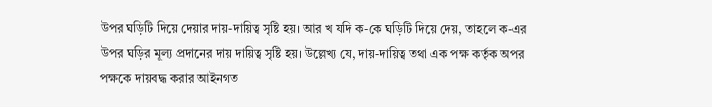উপর ঘড়িটি দিয়ে দেয়ার দায়-দায়িত্ব সৃষ্টি হয়। আর খ যদি ক-কে ঘড়িটি দিয়ে দেয়, তাহলে ক-এর উপর ঘড়ির মূল্য প্রদানের দায় দায়িত্ব সৃষ্টি হয়। উল্লেখ্য যে, দায়-দায়িত্ব তথা এক পক্ষ কর্তৃক অপর পক্ষকে দায়বদ্ধ করার আইনগত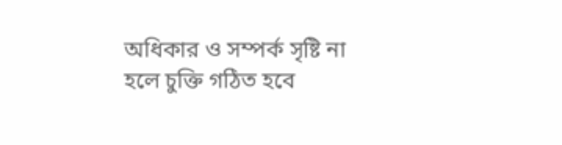অধিকার ও সম্পর্ক সৃষ্টি না হলে চুক্তি গঠিত হবে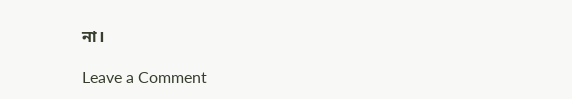না।

Leave a Comment